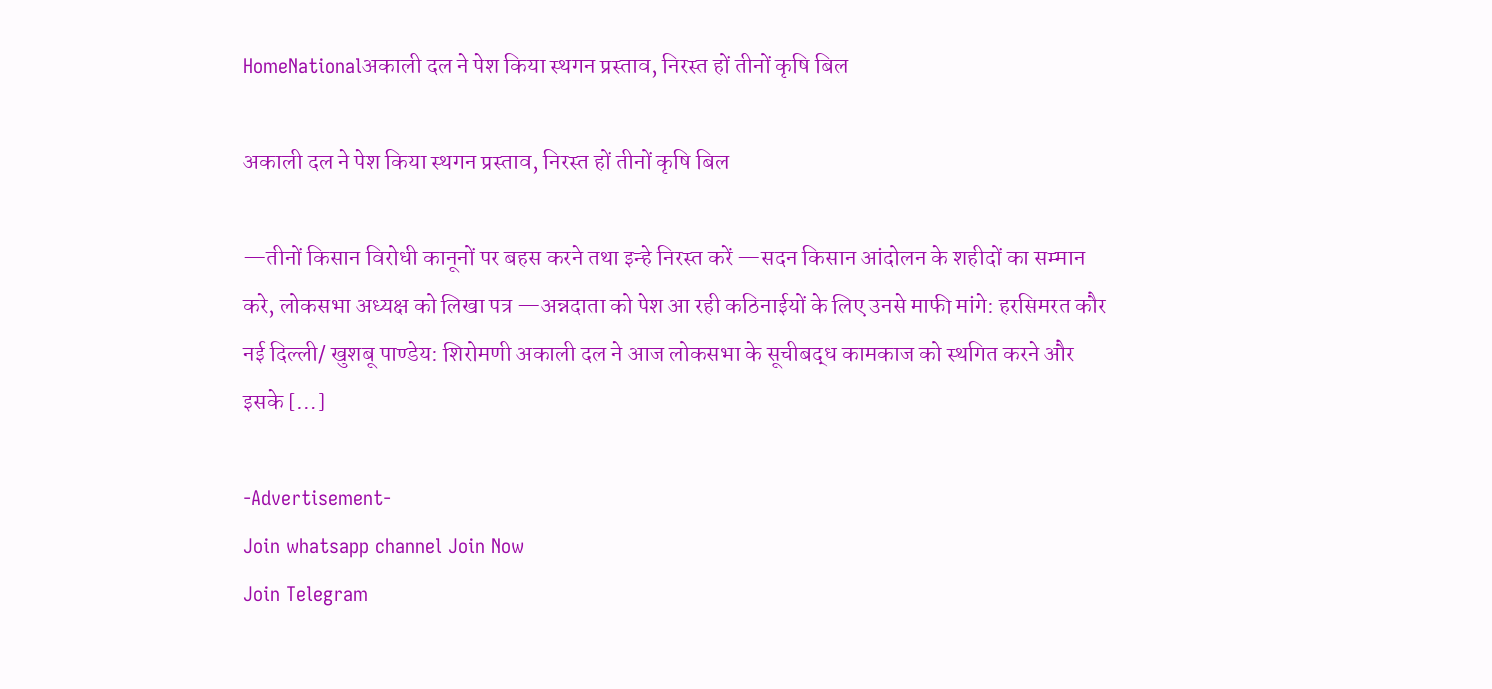HomeNationalअकाली दल ने पेश किया स्थगन प्रस्ताव, निरस्त हों तीनों कृषि बिल

अकाली दल ने पेश किया स्थगन प्रस्ताव, निरस्त हों तीनों कृषि बिल

—तीनों किसान विरोधी कानूनों पर बहस करने तथा इन्हे निरस्त करें —सदन किसान आंदोलन के शहीदों का सम्मान करे, लोकसभा अध्यक्ष को लिखा पत्र —अन्नदाता को पेश आ रही कठिनाईयों के लिए उनसे माफी मांगे: हरसिमरत कौर नई दिल्ली/ खुशबू पाण्डेय: शिरोमणी अकाली दल ने आज लोकसभा के सूचीबद्ध कामकाज को स्थगित करने और इसके […]

-Advertisement-
Join whatsapp channel Join Now
Join Telegram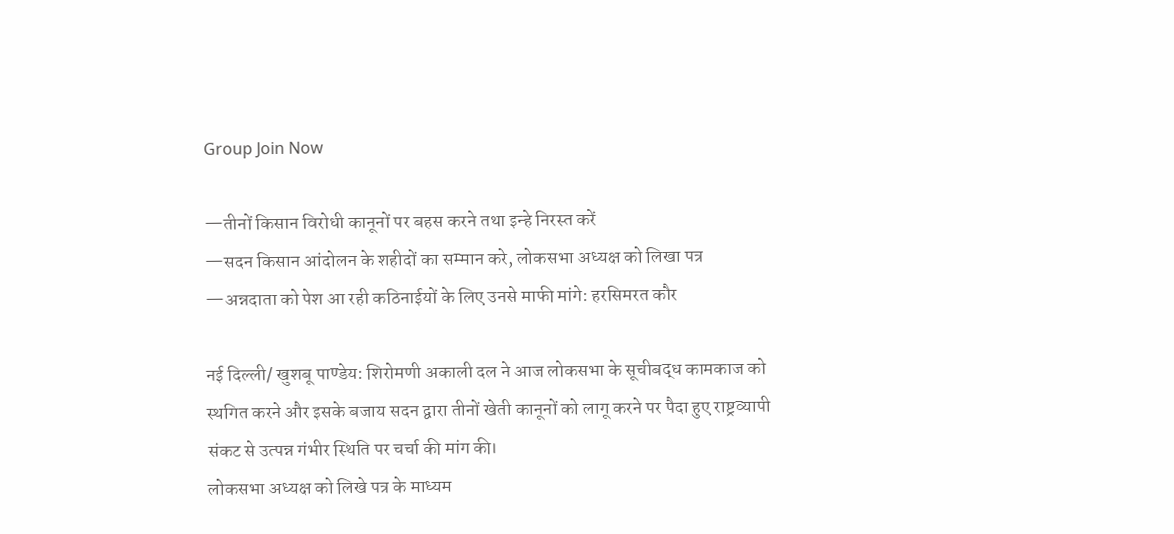Group Join Now

—तीनों किसान विरोधी कानूनों पर बहस करने तथा इन्हे निरस्त करें
—सदन किसान आंदोलन के शहीदों का सम्मान करे, लोकसभा अध्यक्ष को लिखा पत्र
—अन्नदाता को पेश आ रही कठिनाईयों के लिए उनसे माफी मांगे: हरसिमरत कौर

नई दिल्ली/ खुशबू पाण्डेय: शिरोमणी अकाली दल ने आज लोकसभा के सूचीबद्ध कामकाज को स्थगित करने और इसके बजाय सदन द्वारा तीनों खेती कानूनों को लागू करने पर पैदा हुए राष्ट्रव्यापी संकट से उत्पन्न गंभीर स्थिति पर चर्चा की मांग की।
लोकसभा अध्यक्ष को लिखे पत्र के माध्यम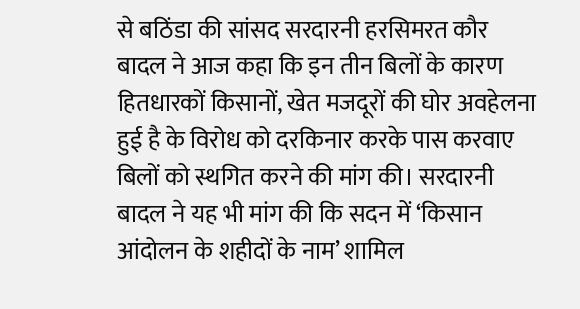से बठिंडा की सांसद सरदारनी हरसिमरत कौर बादल ने आज कहा कि इन तीन बिलों के कारण हितधारकों किसानों, खेत मजदूरों की घोर अवहेलना हुई है के विरोध को दरकिनार करके पास करवाए बिलों को स्थगित करने की मांग की। सरदारनी बादल ने यह भी मांग की कि सदन में ‘किसान आंदोलन के शहीदों के नाम’ शामिल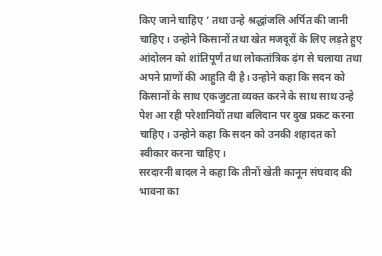किए जाने चाहिए ’ तथा उन्हे श्रद्धांजलि अर्पित की जानी चाहिए। उन्होने किसानों तथा खेत मजदूरों के लिए लड़ते हुए आंदोलन को शांतिपूर्ण तथा लोकतांत्रिक ढ़ंग से चलाया तथा अपने प्राणों की आहुति दी है। उन्होने कहा कि सदन को किसानों के साथ एकजुटता व्यक्त करने के साथ साथ उन्हे पेश आ रही परेशानियों तथा बलिदान पर दुख प्रकट करना चाहिए। उन्होने कहा कि सदन को उनकी शहादत को स्वीकार करना चाहिए।
सरदारनी बादल ने कहा कि तीनों खेती कानून संघवाद की भावना का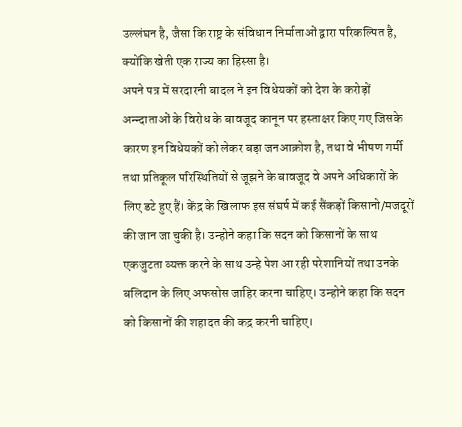उल्लंघन है, जैसा कि राष्ट्र के संविधान निर्माताओं द्वारा परिकल्पित है, क्योंकि खेती एक राज्य का हिस्सा है।
अपने पत्र में सरदारनी बादल ने इन विधेयकों को देश के करोड़ों अन्न्दाताओं के विरोध के बावजूद कानून पर हस्ताक्षर किए गए जिसके कारण इन विधेयकों को लेकर बड़ा जनआक्रोश है, तथा वे भीषण गर्मी तथा प्रतिकूल परिस्थितियों से जूझने के बावजूद वे अपने अधिकारों के लिए डटे हुए हैं। केंद्र के खिलाफ इस संघर्ष में कई सैंकड़ों किसानो/मजदूरों की जान जा चुकी है। उन्होने कहा कि सदन को किसानों के साथ एकजुटता व्यक्त करने के साथ उन्हे पेश आ रही परेशानियों तथा उनके बलिदान के लिए अफसोस जाहिर करना चाहिए। उन्होने कहा कि सदन को किसानों की शहादत की कद्र करनी चाहिए।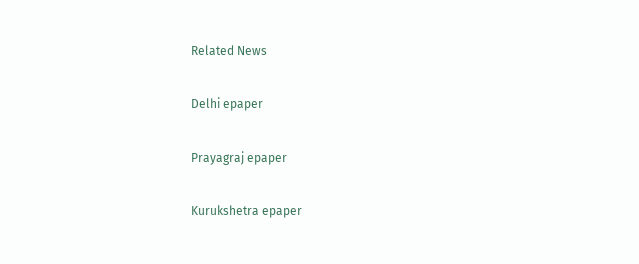Related News

Delhi epaper

Prayagraj epaper

Kurukshetra epaper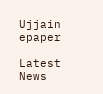Ujjain epaper

Latest News